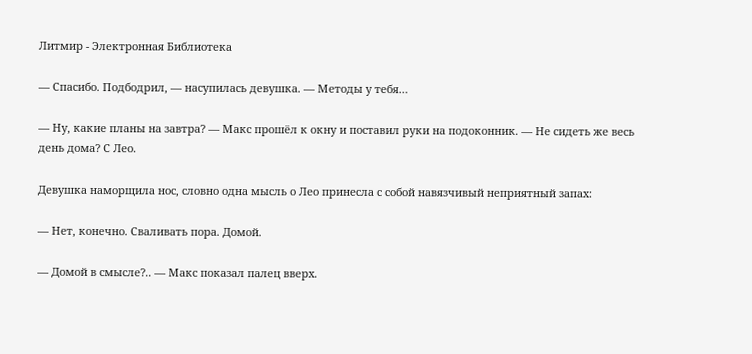Литмир - Электронная Библиотека

— Спасибо. Подбодрил, — насупилась девушка. — Методы у тебя…

— Ну, какие планы на завтра? — Макс прошёл к окну и поставил руки на подоконник. — Не сидеть же весь день дома? С Лео.

Девушка наморщила нос, словно одна мысль о Лео принесла с собой навязчивый неприятный запах:

— Нет, конечно. Сваливать пора. Домой.

— Домой в смысле?.. — Макс показал палец вверх.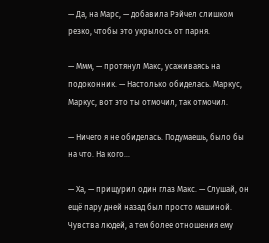— Да, на Марс, — добавила Рэйчел слишком резко, чтобы это укрылось от парня.

— Ммм, — протянул Макс, усаживаясь на подоконник. — Настолько обиделась. Маркус, Маркус, вот это ты отмочил, так отмочил.

— Ничего я не обиделась. Подумаешь, было бы на что. На кого…

— Ха, — прищурил один глаз Макс. — Слушай, он ещё пару дней назад был просто машиной. Чувства людей, а тем более отношения ему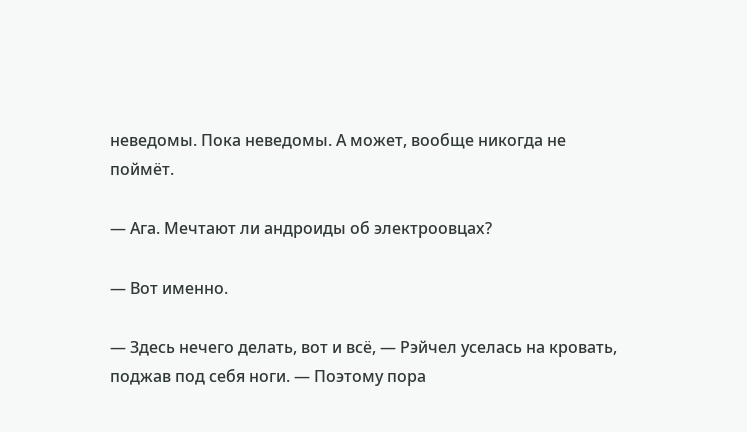неведомы. Пока неведомы. А может, вообще никогда не поймёт.

— Ага. Мечтают ли андроиды об электроовцах?

— Вот именно.

— Здесь нечего делать, вот и всё, — Рэйчел уселась на кровать, поджав под себя ноги. — Поэтому пора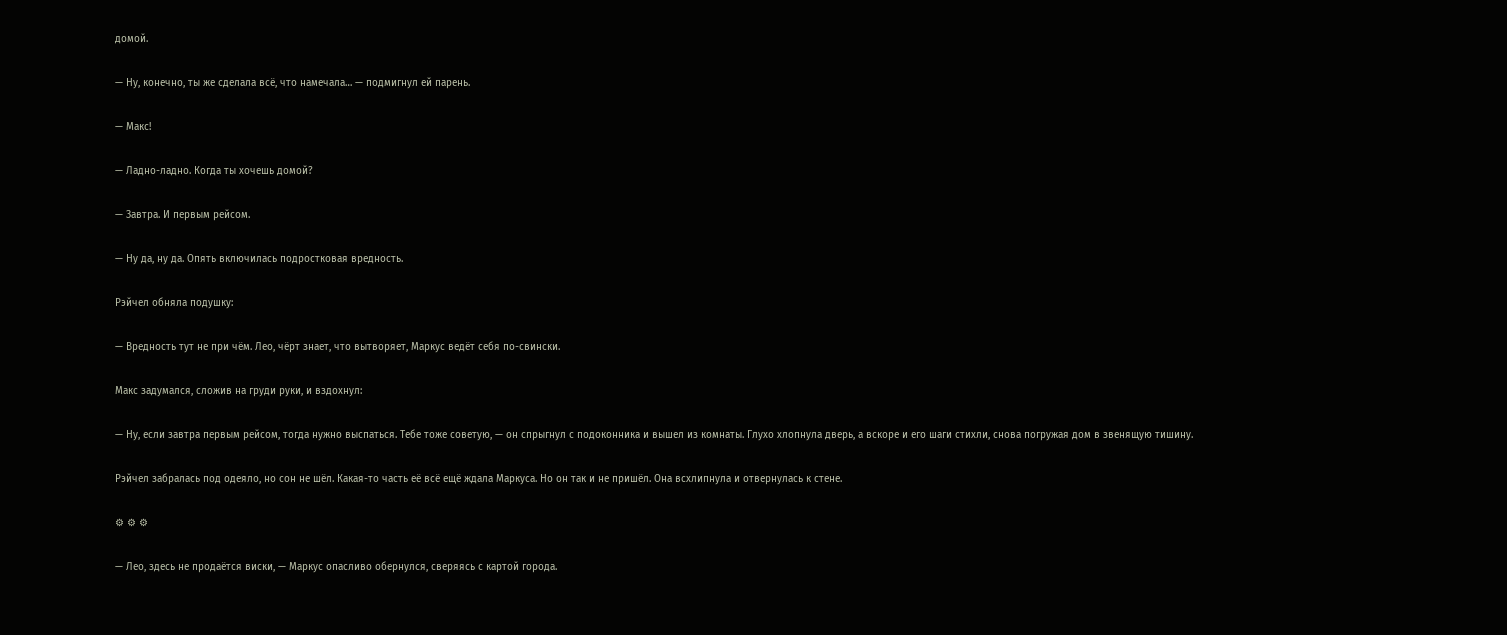домой.

— Ну, конечно, ты же сделала всё, что намечала… — подмигнул ей парень.

— Макс!

— Ладно-ладно. Когда ты хочешь домой?

— Завтра. И первым рейсом.

— Ну да, ну да. Опять включилась подростковая вредность.

Рэйчел обняла подушку:

— Вредность тут не при чём. Лео, чёрт знает, что вытворяет, Маркус ведёт себя по-свински.

Макс задумался, сложив на груди руки, и вздохнул:

— Ну, если завтра первым рейсом, тогда нужно выспаться. Тебе тоже советую, — он спрыгнул с подоконника и вышел из комнаты. Глухо хлопнула дверь, а вскоре и его шаги стихли, снова погружая дом в звенящую тишину.

Рэйчел забралась под одеяло, но сон не шёл. Какая-то часть её всё ещё ждала Маркуса. Но он так и не пришёл. Она всхлипнула и отвернулась к стене.

⚙ ⚙ ⚙

— Лео, здесь не продаётся виски, — Маркус опасливо обернулся, сверяясь с картой города.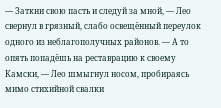— Заткни свою пасть и следуй за мной, — Лео свернул в грязный, слабо освещённый переулок одного из неблагополучных районов. — А то опять попадёшь на реставрацию к своему Камски, — Лео шмыгнул носом, пробираясь мимо стихийной свалки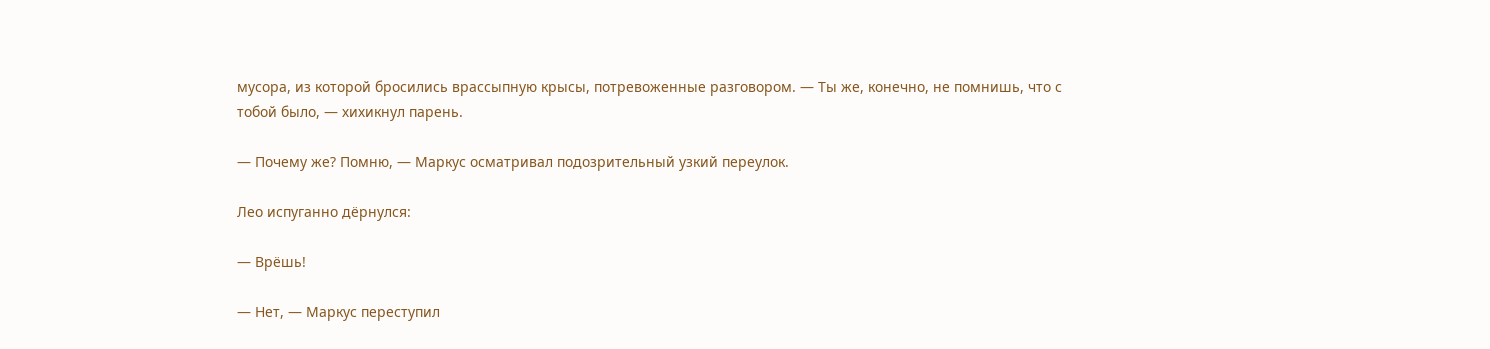мусора, из которой бросились врассыпную крысы, потревоженные разговором. — Ты же, конечно, не помнишь, что с тобой было, — хихикнул парень.

— Почему же? Помню, — Маркус осматривал подозрительный узкий переулок.

Лео испуганно дёрнулся:

— Врёшь!

— Нет, — Маркус переступил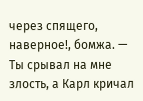через спящего, наверное!, бомжа. — Ты срывал на мне злость, а Карл кричал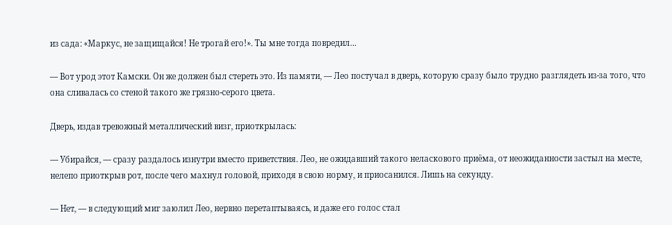из сада: «Маркус, не защищайся! Не трогай его!». Ты мне тогда повредил…

— Вот урод этот Камски. Он же должен был стереть это. Из памяти, — Лео постучал в дверь, которую сразу было трудно разглядеть из-за того, что она сливалась со стеной такого же грязно-серого цвета.

Дверь, издав тревожный металлический визг, приоткрылась:

— Убирайся, — сразу раздалось изнутри вместо приветствия. Лео, не ожидавший такого неласкового приёма, от неожиданности застыл на месте, нелепо приоткрыв рот, после чего махнул головой, приходя в свою норму, и приосанился. Лишь на секунду.

— Нет, — в следующий миг заюлил Лео, нервно перетаптываясь, и даже его голос стал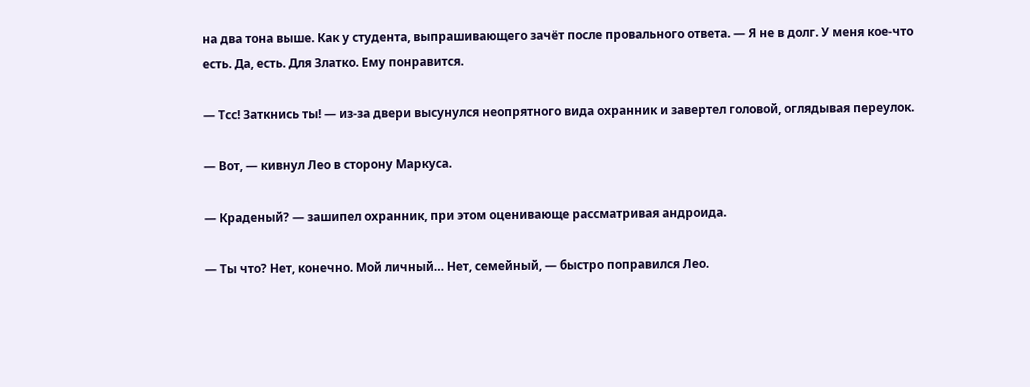на два тона выше. Как у студента, выпрашивающего зачёт после провального ответа. — Я не в долг. У меня кое-что есть. Да, есть. Для Златко. Ему понравится.

— Тсс! Заткнись ты! — из-за двери высунулся неопрятного вида охранник и завертел головой, оглядывая переулок.

— Вот, — кивнул Лео в сторону Маркуса.

— Краденый? — зашипел охранник, при этом оценивающе рассматривая андроида.

— Ты что? Нет, конечно. Мой личный… Нет, семейный, — быстро поправился Лео.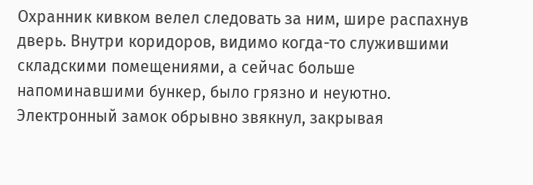Охранник кивком велел следовать за ним, шире распахнув дверь. Внутри коридоров, видимо когда-то служившими складскими помещениями, а сейчас больше напоминавшими бункер, было грязно и неуютно. Электронный замок обрывно звякнул, закрывая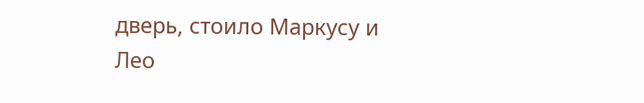дверь, стоило Маркусу и Лео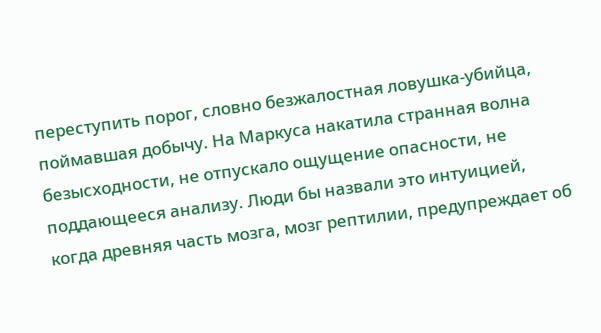переступить порог, словно безжалостная ловушка-убийца, поймавшая добычу. На Маркуса накатила странная волна безысходности, не отпускало ощущение опасности, не поддающееся анализу. Люди бы назвали это интуицией, когда древняя часть мозга, мозг рептилии, предупреждает об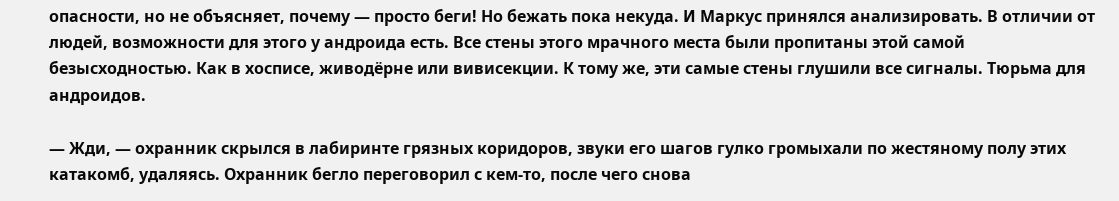опасности, но не объясняет, почему — просто беги! Но бежать пока некуда. И Маркус принялся анализировать. В отличии от людей, возможности для этого у андроида есть. Все стены этого мрачного места были пропитаны этой самой безысходностью. Как в хосписе, живодёрне или вивисекции. К тому же, эти самые стены глушили все сигналы. Тюрьма для андроидов.

— Жди, — охранник скрылся в лабиринте грязных коридоров, звуки его шагов гулко громыхали по жестяному полу этих катакомб, удаляясь. Охранник бегло переговорил с кем-то, после чего снова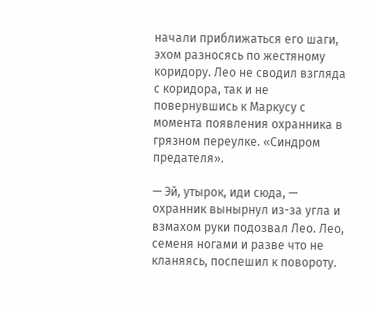начали приближаться его шаги, эхом разносясь по жестяному коридору. Лео не сводил взгляда с коридора, так и не повернувшись к Маркусу с момента появления охранника в грязном переулке. «Синдром предателя».

— Эй, утырок, иди сюда, — охранник вынырнул из-за угла и взмахом руки подозвал Лео. Лео, семеня ногами и разве что не кланяясь, поспешил к повороту.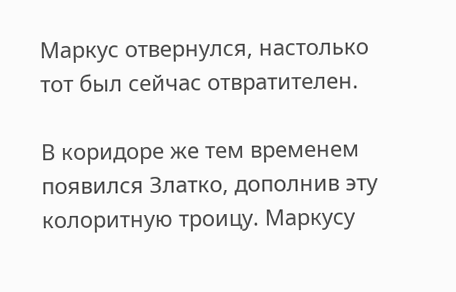Маркус отвернулся, настолько тот был сейчас отвратителен.

В коридоре же тем временем появился Златко, дополнив эту колоритную троицу. Маркусу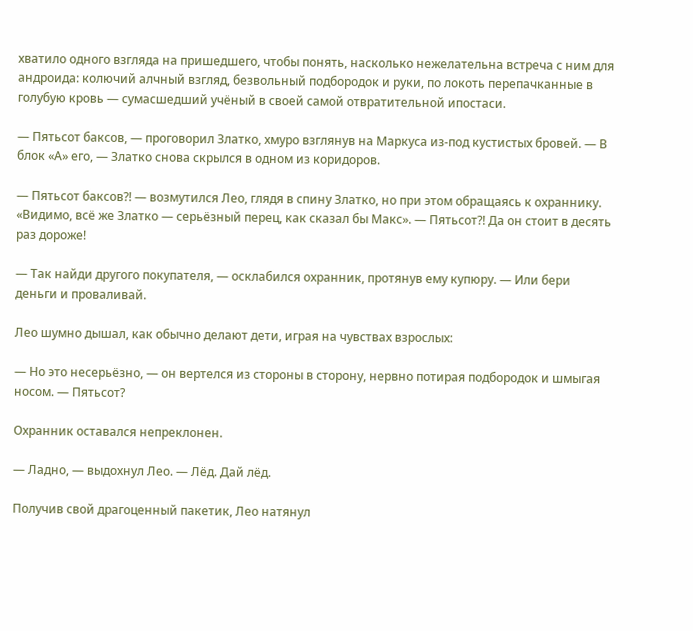хватило одного взгляда на пришедшего, чтобы понять, насколько нежелательна встреча с ним для андроида: колючий алчный взгляд, безвольный подбородок и руки, по локоть перепачканные в голубую кровь — сумасшедший учёный в своей самой отвратительной ипостаси.

— Пятьсот баксов, — проговорил Златко, хмуро взглянув на Маркуса из-под кустистых бровей. — В блок «А» его, — Златко снова скрылся в одном из коридоров.

— Пятьсот баксов?! — возмутился Лео, глядя в спину Златко, но при этом обращаясь к охраннику. «Видимо, всё же Златко — серьёзный перец, как сказал бы Макс». — Пятьсот?! Да он стоит в десять раз дороже!

— Так найди другого покупателя, — осклабился охранник, протянув ему купюру. — Или бери деньги и проваливай.

Лео шумно дышал, как обычно делают дети, играя на чувствах взрослых:

— Но это несерьёзно, — он вертелся из стороны в сторону, нервно потирая подбородок и шмыгая носом. — Пятьсот?

Охранник оставался непреклонен.

— Ладно, — выдохнул Лео. — Лёд. Дай лёд.

Получив свой драгоценный пакетик, Лео натянул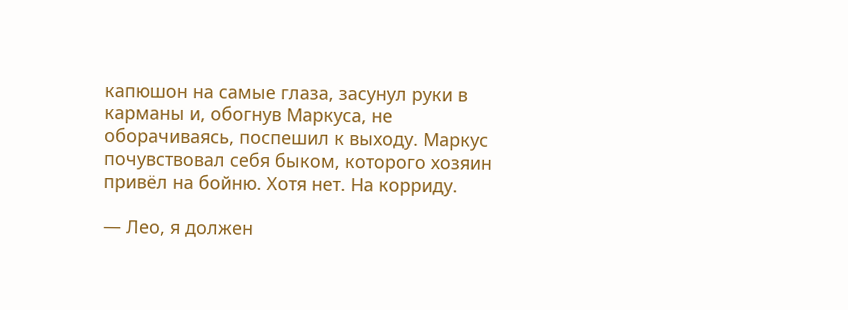капюшон на самые глаза, засунул руки в карманы и, обогнув Маркуса, не оборачиваясь, поспешил к выходу. Маркус почувствовал себя быком, которого хозяин привёл на бойню. Хотя нет. На корриду.

— Лео, я должен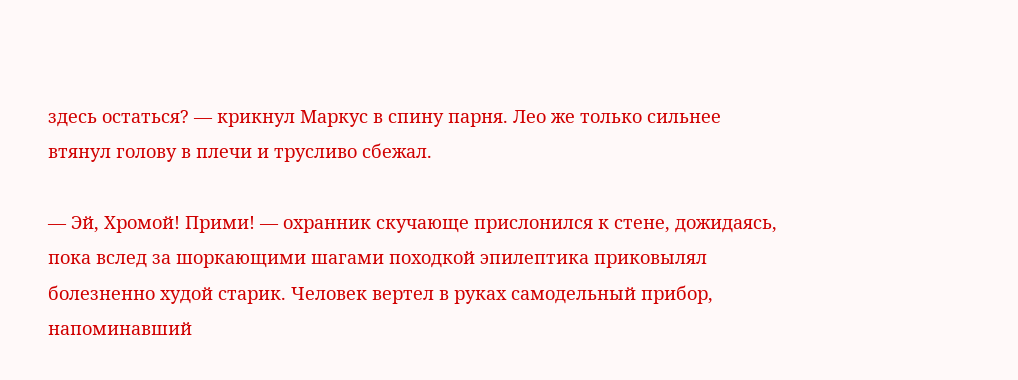здесь остаться? — крикнул Маркус в спину парня. Лео же только сильнее втянул голову в плечи и трусливо сбежал.

— Эй, Хромой! Прими! — охранник скучающе прислонился к стене, дожидаясь, пока вслед за шоркающими шагами походкой эпилептика приковылял болезненно худой старик. Человек вертел в руках самодельный прибор, напоминавший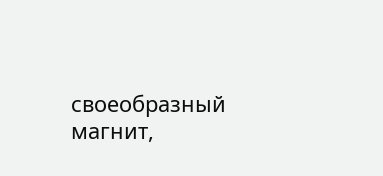своеобразный магнит,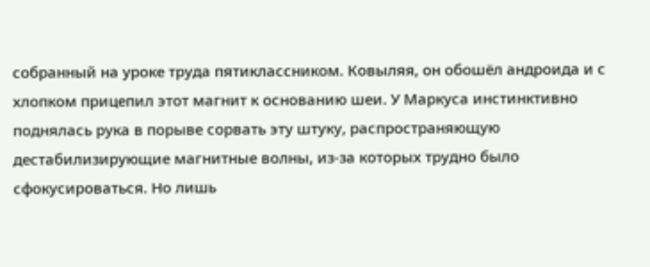собранный на уроке труда пятиклассником. Ковыляя, он обошёл андроида и с хлопком прицепил этот магнит к основанию шеи. У Маркуса инстинктивно поднялась рука в порыве сорвать эту штуку, распространяющую дестабилизирующие магнитные волны, из-за которых трудно было сфокусироваться. Но лишь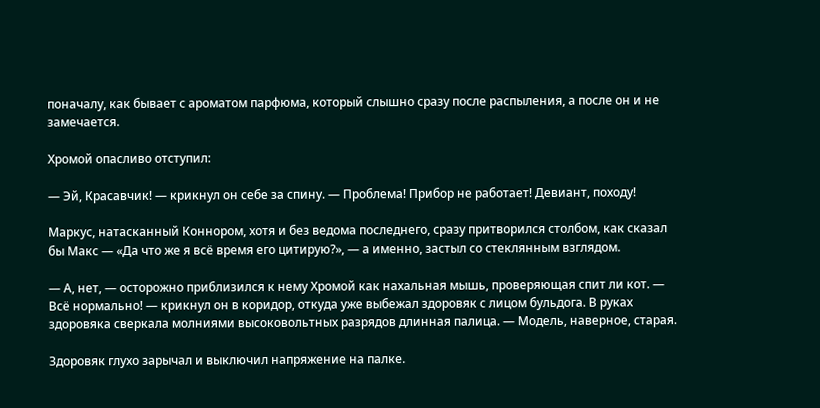поначалу, как бывает с ароматом парфюма, который слышно сразу после распыления, а после он и не замечается.

Хромой опасливо отступил:

— Эй, Красавчик! — крикнул он себе за спину. — Проблема! Прибор не работает! Девиант, походу!

Маркус, натасканный Коннором, хотя и без ведома последнего, сразу притворился столбом, как сказал бы Макс — «Да что же я всё время его цитирую?», — а именно, застыл со стеклянным взглядом.

— А, нет, — осторожно приблизился к нему Хромой как нахальная мышь, проверяющая спит ли кот. — Всё нормально! — крикнул он в коридор, откуда уже выбежал здоровяк с лицом бульдога. В руках здоровяка сверкала молниями высоковольтных разрядов длинная палица. — Модель, наверное, старая.

Здоровяк глухо зарычал и выключил напряжение на палке.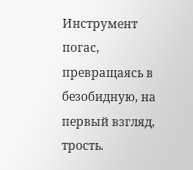Инструмент погас, превращаясь в безобидную, на первый взгляд, трость.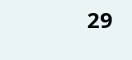29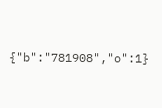{"b":"781908","o":1}